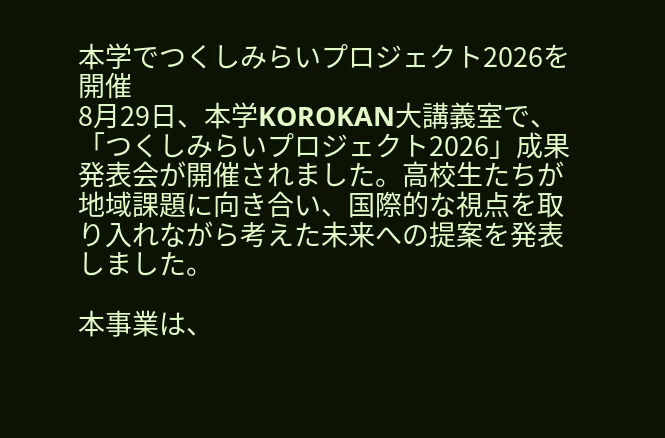本学でつくしみらいプロジェクト2026を開催
8月29日、本学KOROKAN大講義室で、「つくしみらいプロジェクト2026」成果発表会が開催されました。高校生たちが地域課題に向き合い、国際的な視点を取り入れながら考えた未来への提案を発表しました。

本事業は、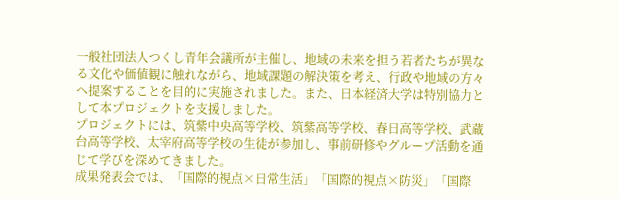一般社団法人つくし青年会議所が主催し、地域の未来を担う若者たちが異なる文化や価値観に触れながら、地域課題の解決策を考え、行政や地域の方々へ提案することを目的に実施されました。また、日本経済大学は特別協力として本プロジェクトを支援しました。
プロジェクトには、筑紫中央高等学校、筑紫高等学校、春日高等学校、武蔵台高等学校、太宰府高等学校の生徒が参加し、事前研修やグループ活動を通じて学びを深めてきました。
成果発表会では、「国際的視点×日常生活」「国際的視点×防災」「国際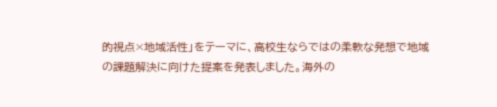的視点×地域活性」をテーマに、高校生ならではの柔軟な発想で地域の課題解決に向けた提案を発表しました。海外の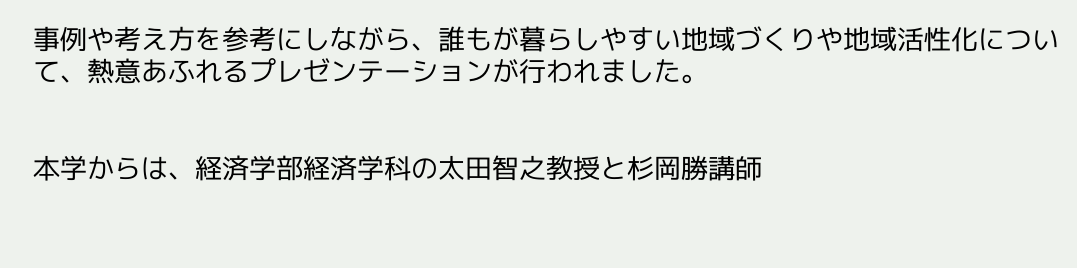事例や考え方を参考にしながら、誰もが暮らしやすい地域づくりや地域活性化について、熱意あふれるプレゼンテーションが行われました。


本学からは、経済学部経済学科の太田智之教授と杉岡勝講師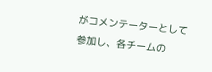がコメンテーターとして参加し、各チームの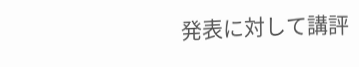発表に対して講評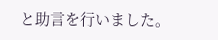と助言を行いました。